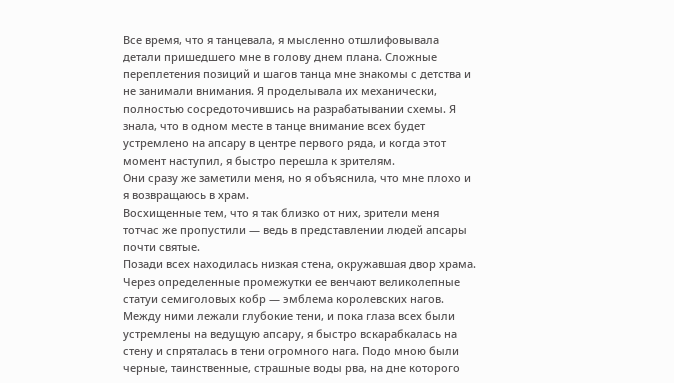Все время, что я танцевала, я мысленно отшлифовывала детали пришедшего мне в голову днем плана. Сложные переплетения позиций и шагов танца мне знакомы с детства и не занимали внимания. Я проделывала их механически, полностью сосредоточившись на разрабатывании схемы. Я знала, что в одном месте в танце внимание всех будет устремлено на апсару в центре первого ряда, и когда этот момент наступил, я быстро перешла к зрителям.
Они сразу же заметили меня, но я объяснила, что мне плохо и я возвращаюсь в храм.
Восхищенные тем, что я так близко от них, зрители меня тотчас же пропустили — ведь в представлении людей апсары почти святые.
Позади всех находилась низкая стена, окружавшая двор храма. Через определенные промежутки ее венчают великолепные статуи семиголовых кобр — эмблема королевских нагов. Между ними лежали глубокие тени, и пока глаза всех были устремлены на ведущую апсару, я быстро вскарабкалась на стену и спряталась в тени огромного нага. Подо мною были черные, таинственные, страшные воды рва, на дне которого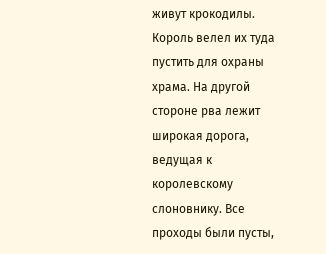живут крокодилы. Король велел их туда пустить для охраны храма. На другой стороне рва лежит широкая дорога, ведущая к королевскому слоновнику. Все проходы были пусты,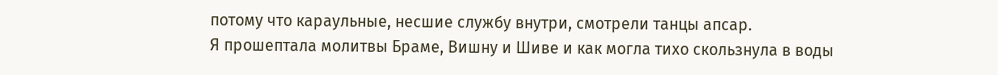потому что караульные, несшие службу внутри, смотрели танцы апсар.
Я прошептала молитвы Браме, Вишну и Шиве и как могла тихо скользнула в воды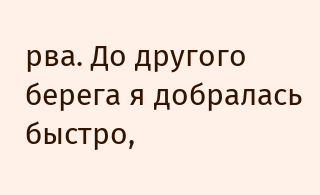рва. До другого берега я добралась быстро,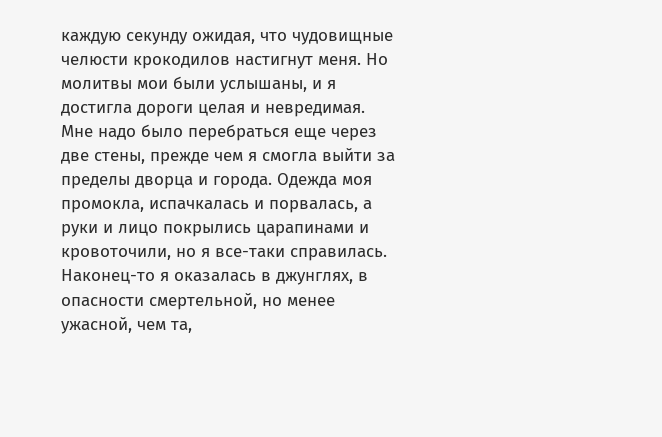каждую секунду ожидая, что чудовищные челюсти крокодилов настигнут меня. Но молитвы мои были услышаны, и я достигла дороги целая и невредимая.
Мне надо было перебраться еще через две стены, прежде чем я смогла выйти за пределы дворца и города. Одежда моя промокла, испачкалась и порвалась, а руки и лицо покрылись царапинами и кровоточили, но я все-таки справилась.
Наконец-то я оказалась в джунглях, в опасности смертельной, но менее ужасной, чем та,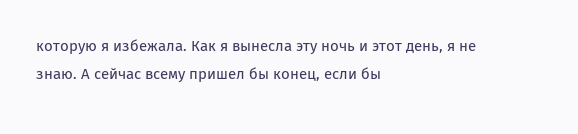которую я избежала. Как я вынесла эту ночь и этот день, я не знаю. А сейчас всему пришел бы конец, если бы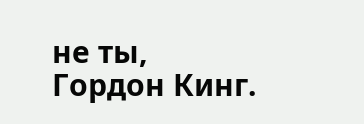не ты, Гордон Кинг.